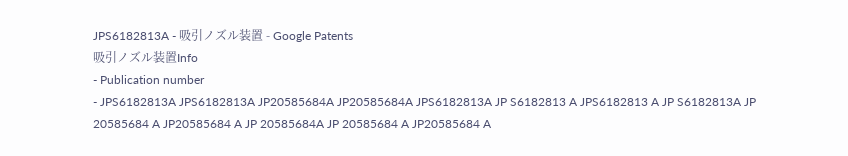JPS6182813A - 吸引ノズル装置 - Google Patents
吸引ノズル装置Info
- Publication number
- JPS6182813A JPS6182813A JP20585684A JP20585684A JPS6182813A JP S6182813 A JPS6182813 A JP S6182813A JP 20585684 A JP20585684 A JP 20585684A JP 20585684 A JP20585684 A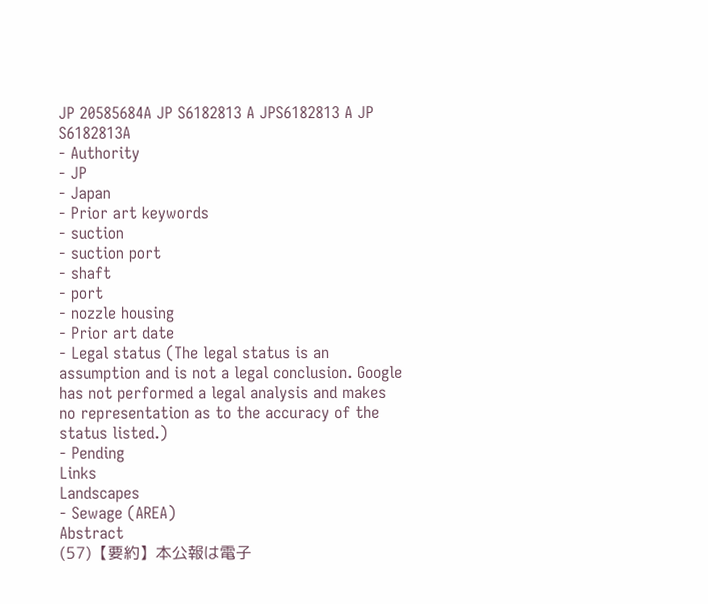JP 20585684A JP S6182813 A JPS6182813 A JP S6182813A
- Authority
- JP
- Japan
- Prior art keywords
- suction
- suction port
- shaft
- port
- nozzle housing
- Prior art date
- Legal status (The legal status is an assumption and is not a legal conclusion. Google has not performed a legal analysis and makes no representation as to the accuracy of the status listed.)
- Pending
Links
Landscapes
- Sewage (AREA)
Abstract
(57)【要約】本公報は電子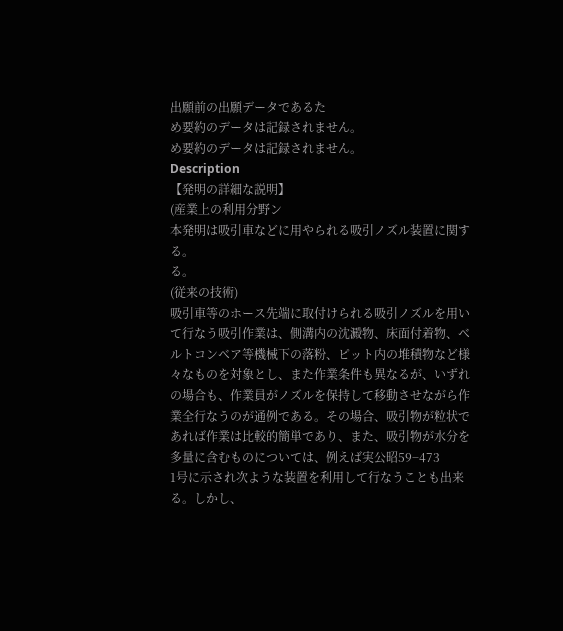出願前の出願データであるた
め要約のデータは記録されません。
め要約のデータは記録されません。
Description
【発明の詳細な説明】
(産業上の利用分野ン
本発明は吸引車などに用やられる吸引ノズル装置に関す
る。
る。
(従来の技術)
吸引車等のホース先端に取付けられる吸引ノズルを用い
て行なう吸引作業は、側溝内の沈澱物、床面付着物、ベ
ルトコンベア等機械下の落粉、ピット内の堆積物など様
々なものを対象とし、また作業条件も異なるが、いずれ
の場合も、作業員がノズルを保持して移動させながら作
業全行なうのが通例である。その場合、吸引物が粒状で
あれば作業は比較的簡単であり、また、吸引物が水分を
多量に含むものについては、例えば実公昭59−473
1号に示され次ような装置を利用して行なうことも出来
る。しかし、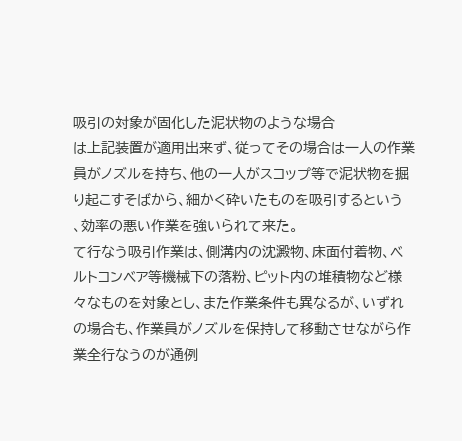吸引の対象が固化した泥状物のような場合
は上記装置が適用出来ず、従ってその場合は一人の作業
員がノズルを持ち、他の一人がスコップ等で泥状物を掘
り起こすそばから、細かく砕いたものを吸引するという
、効率の悪い作業を強いられて来た。
て行なう吸引作業は、側溝内の沈澱物、床面付着物、ベ
ルトコンベア等機械下の落粉、ピット内の堆積物など様
々なものを対象とし、また作業条件も異なるが、いずれ
の場合も、作業員がノズルを保持して移動させながら作
業全行なうのが通例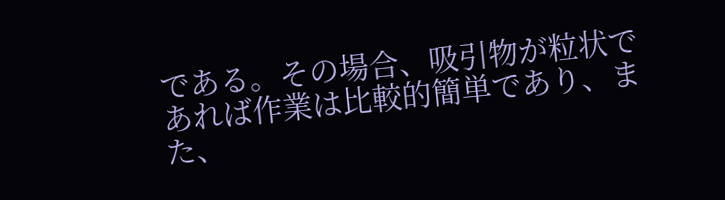である。その場合、吸引物が粒状で
あれば作業は比較的簡単であり、また、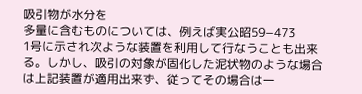吸引物が水分を
多量に含むものについては、例えば実公昭59−473
1号に示され次ような装置を利用して行なうことも出来
る。しかし、吸引の対象が固化した泥状物のような場合
は上記装置が適用出来ず、従ってその場合は一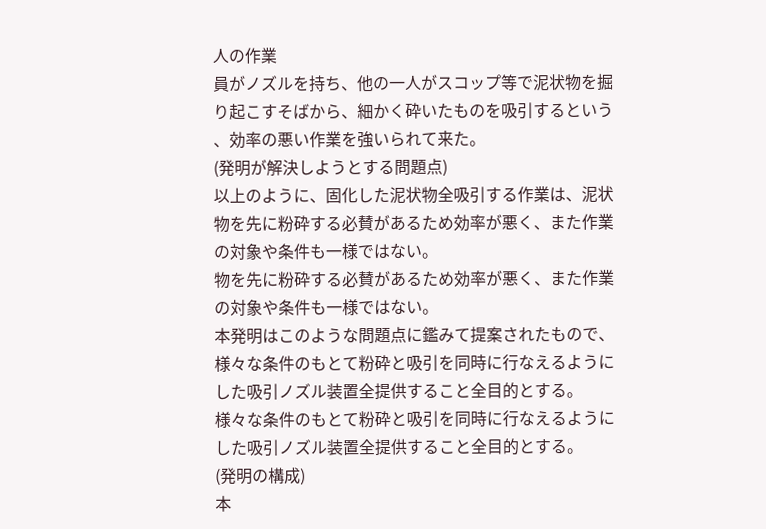人の作業
員がノズルを持ち、他の一人がスコップ等で泥状物を掘
り起こすそばから、細かく砕いたものを吸引するという
、効率の悪い作業を強いられて来た。
(発明が解決しようとする問題点)
以上のように、固化した泥状物全吸引する作業は、泥状
物を先に粉砕する必賛があるため効率が悪く、また作業
の対象や条件も一様ではない。
物を先に粉砕する必賛があるため効率が悪く、また作業
の対象や条件も一様ではない。
本発明はこのような問題点に鑑みて提案されたもので、
様々な条件のもとて粉砕と吸引を同時に行なえるように
した吸引ノズル装置全提供すること全目的とする。
様々な条件のもとて粉砕と吸引を同時に行なえるように
した吸引ノズル装置全提供すること全目的とする。
(発明の構成)
本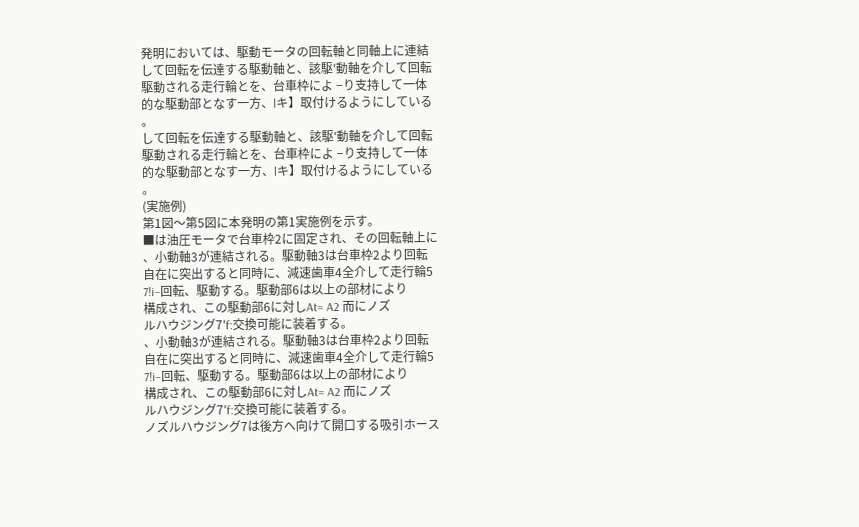発明においては、駆動モータの回転軸と同軸上に連結
して回転を伝達する駆動軸と、該駆′動軸を介して回転
駆動される走行輪とを、台車枠によ −り支持して一体
的な駆動部となす一方、lキ】取付けるようにしている
。
して回転を伝達する駆動軸と、該駆′動軸を介して回転
駆動される走行輪とを、台車枠によ −り支持して一体
的な駆動部となす一方、lキ】取付けるようにしている
。
(実施例)
第1図〜第5図に本発明の第1実施例を示す。
■は油圧モータで台車枠2に固定され、その回転軸上に
、小動軸3が連結される。駆動軸3は台車枠2より回転
自在に突出すると同時に、減速歯車4全介して走行輪5
7!i−回転、駆動する。駆動部6は以上の部材により
構成され、この駆動部6に対しAt= A2 而にノズ
ルハウジング7′f:交換可能に装着する。
、小動軸3が連結される。駆動軸3は台車枠2より回転
自在に突出すると同時に、減速歯車4全介して走行輪5
7!i−回転、駆動する。駆動部6は以上の部材により
構成され、この駆動部6に対しAt= A2 而にノズ
ルハウジング7′f:交換可能に装着する。
ノズルハウジング7は後方へ向けて開口する吸引ホース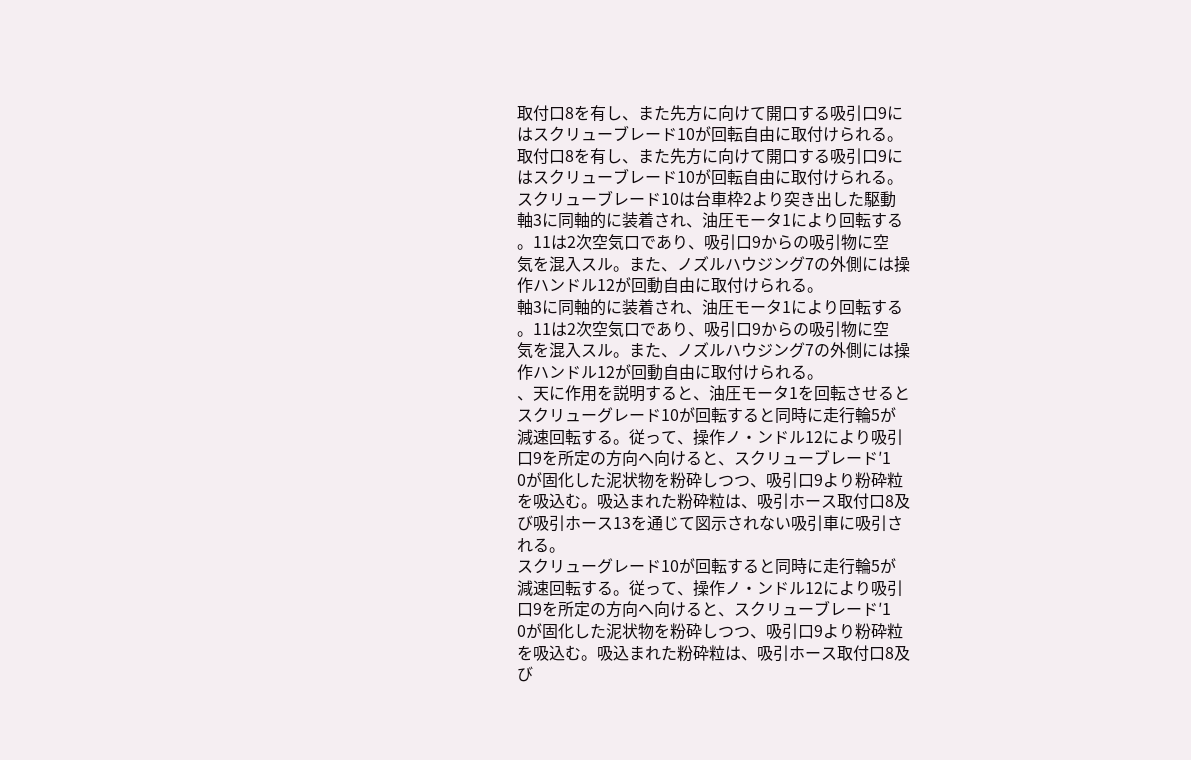取付口8を有し、また先方に向けて開口する吸引口9に
はスクリューブレード10が回転自由に取付けられる。
取付口8を有し、また先方に向けて開口する吸引口9に
はスクリューブレード10が回転自由に取付けられる。
スクリューブレード10は台車枠2より突き出した駆動
軸3に同軸的に装着され、油圧モータ1により回転する
。11は2次空気口であり、吸引口9からの吸引物に空
気を混入スル。また、ノズルハウジング7の外側には操
作ハンドル12が回動自由に取付けられる。
軸3に同軸的に装着され、油圧モータ1により回転する
。11は2次空気口であり、吸引口9からの吸引物に空
気を混入スル。また、ノズルハウジング7の外側には操
作ハンドル12が回動自由に取付けられる。
、天に作用を説明すると、油圧モータ1を回転させると
スクリューグレード10が回転すると同時に走行輪5が
減速回転する。従って、操作ノ・ンドル12により吸引
口9を所定の方向へ向けると、スクリューブレード′1
0が固化した泥状物を粉砕しつつ、吸引口9より粉砕粒
を吸込む。吸込まれた粉砕粒は、吸引ホース取付口8及
び吸引ホース13を通じて図示されない吸引車に吸引さ
れる。
スクリューグレード10が回転すると同時に走行輪5が
減速回転する。従って、操作ノ・ンドル12により吸引
口9を所定の方向へ向けると、スクリューブレード′1
0が固化した泥状物を粉砕しつつ、吸引口9より粉砕粒
を吸込む。吸込まれた粉砕粒は、吸引ホース取付口8及
び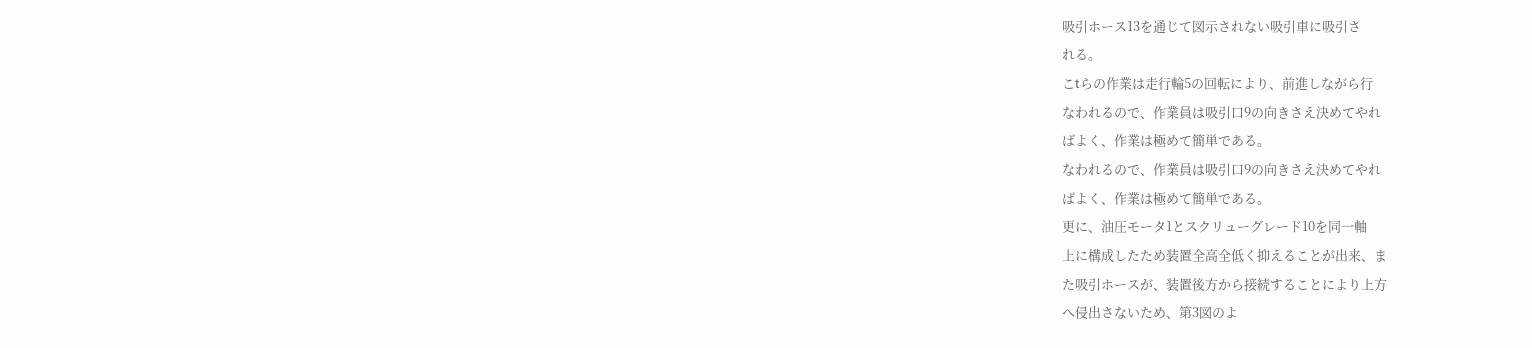吸引ホース13を通じて図示されない吸引車に吸引さ
れる。
こtらの作業は走行輪5の回転により、前進しながら行
なわれるので、作業員は吸引口9の向きさえ決めてやれ
ばよく、作業は極めて簡単である。
なわれるので、作業員は吸引口9の向きさえ決めてやれ
ばよく、作業は極めて簡単である。
更に、油圧モータ1とスクリューグレード10を同一軸
上に構成したため装置全高全低く抑えることが出来、ま
た吸引ホースが、装置後方から接続することにより上方
へ侵出さないため、第3図のよ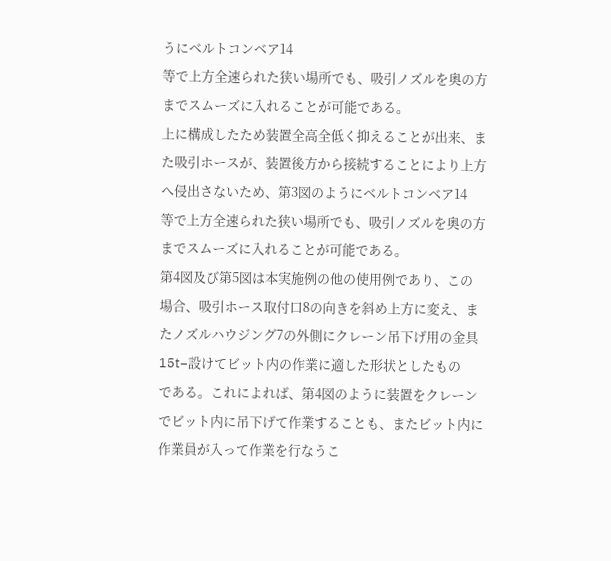うにベルトコンベア14
等で上方全速られた狭い場所でも、吸引ノズルを奥の方
までスムーズに入れることが可能である。
上に構成したため装置全高全低く抑えることが出来、ま
た吸引ホースが、装置後方から接続することにより上方
へ侵出さないため、第3図のようにベルトコンベア14
等で上方全速られた狭い場所でも、吸引ノズルを奥の方
までスムーズに入れることが可能である。
第4図及び第5図は本実施例の他の使用例であり、この
場合、吸引ホース取付口8の向きを斜め上方に変え、ま
たノズルハウジング7の外側にクレーン吊下げ用の金具
15t−設けてビット内の作業に適した形状としたもの
である。これによれば、第4図のように装置をクレーン
でビット内に吊下げて作業することも、またビット内に
作業員が入って作業を行なうこ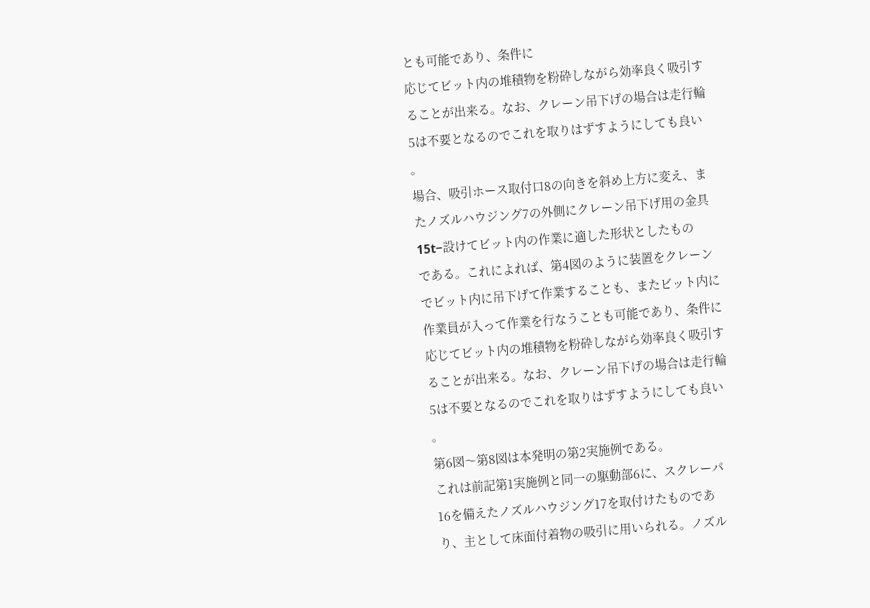とも可能であり、条件に
応じてビット内の堆積物を粉砕しながら効率良く吸引す
ることが出来る。なお、クレーン吊下げの場合は走行輪
5は不要となるのでこれを取りはずすようにしても良い
。
場合、吸引ホース取付口8の向きを斜め上方に変え、ま
たノズルハウジング7の外側にクレーン吊下げ用の金具
15t−設けてビット内の作業に適した形状としたもの
である。これによれば、第4図のように装置をクレーン
でビット内に吊下げて作業することも、またビット内に
作業員が入って作業を行なうことも可能であり、条件に
応じてビット内の堆積物を粉砕しながら効率良く吸引す
ることが出来る。なお、クレーン吊下げの場合は走行輪
5は不要となるのでこれを取りはずすようにしても良い
。
第6図〜第8図は本発明の第2実施例である。
これは前記第1実施例と同一の駆動部6に、スクレーパ
16を備えたノズルハウジング17を取付けたものであ
り、主として床面付着物の吸引に用いられる。ノズル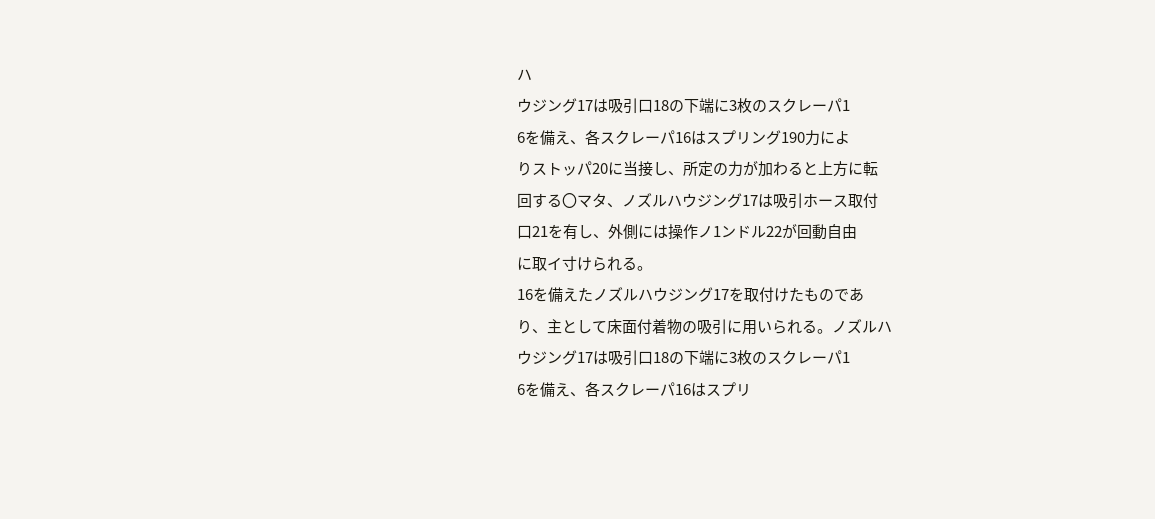ハ
ウジング17は吸引口18の下端に3枚のスクレーパ1
6を備え、各スクレーパ16はスプリング190力によ
りストッパ20に当接し、所定の力が加わると上方に転
回する〇マタ、ノズルハウジング17は吸引ホース取付
口21を有し、外側には操作ノ1ンドル22が回動自由
に取イ寸けられる。
16を備えたノズルハウジング17を取付けたものであ
り、主として床面付着物の吸引に用いられる。ノズルハ
ウジング17は吸引口18の下端に3枚のスクレーパ1
6を備え、各スクレーパ16はスプリ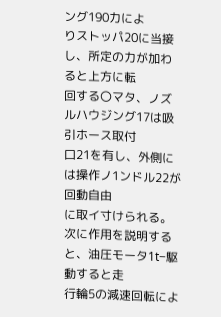ング190力によ
りストッパ20に当接し、所定の力が加わると上方に転
回する〇マタ、ノズルハウジング17は吸引ホース取付
口21を有し、外側には操作ノ1ンドル22が回動自由
に取イ寸けられる。
次に作用を説明すると、油圧モータ1t−駆動すると走
行輪5の減速回転によ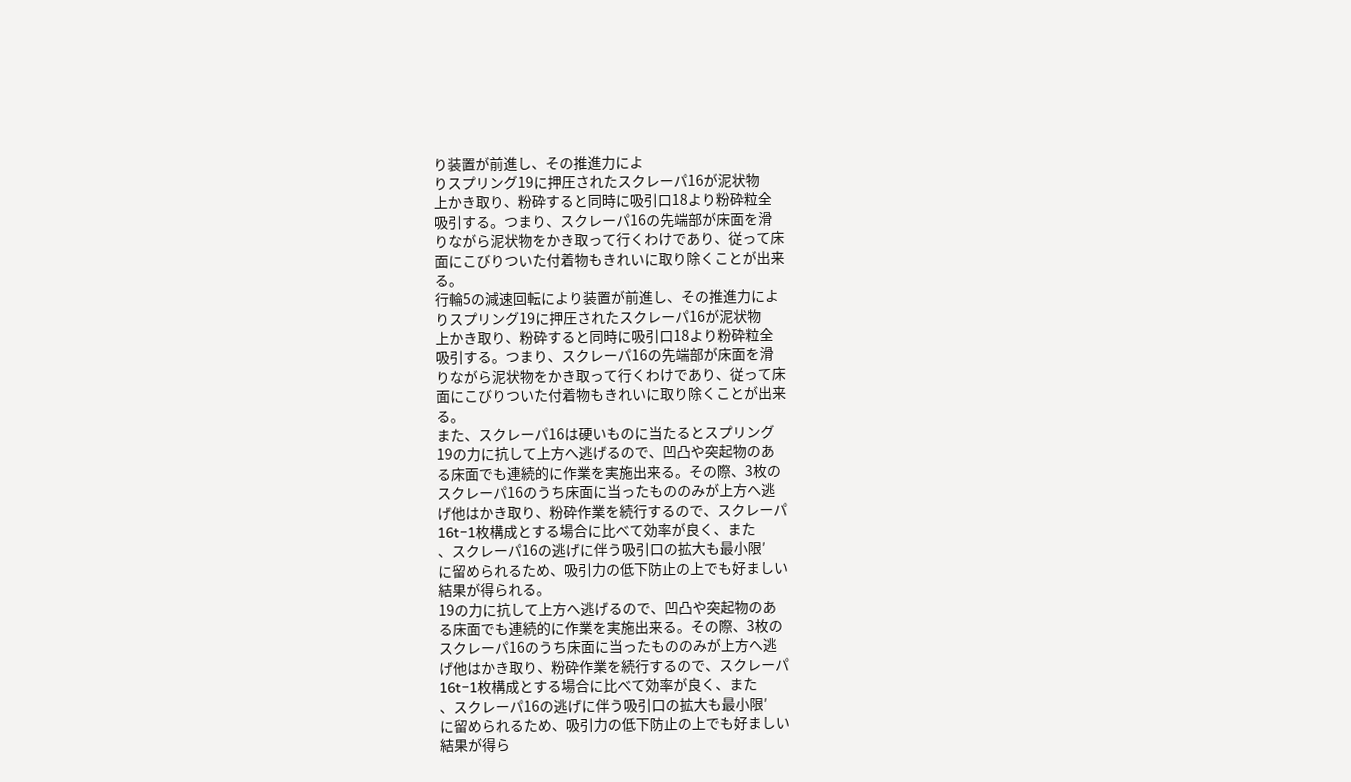り装置が前進し、その推進力によ
りスプリング19に押圧されたスクレーパ16が泥状物
上かき取り、粉砕すると同時に吸引口18より粉砕粒全
吸引する。つまり、スクレーパ16の先端部が床面を滑
りながら泥状物をかき取って行くわけであり、従って床
面にこびりついた付着物もきれいに取り除くことが出来
る。
行輪5の減速回転により装置が前進し、その推進力によ
りスプリング19に押圧されたスクレーパ16が泥状物
上かき取り、粉砕すると同時に吸引口18より粉砕粒全
吸引する。つまり、スクレーパ16の先端部が床面を滑
りながら泥状物をかき取って行くわけであり、従って床
面にこびりついた付着物もきれいに取り除くことが出来
る。
また、スクレーパ16は硬いものに当たるとスプリング
19の力に抗して上方へ逃げるので、凹凸や突起物のあ
る床面でも連続的に作業を実施出来る。その際、3枚の
スクレーパ16のうち床面に当ったもののみが上方へ逃
げ他はかき取り、粉砕作業を続行するので、スクレーパ
16t−1枚構成とする場合に比べて効率が良く、また
、スクレーパ16の逃げに伴う吸引口の拡大も最小限′
に留められるため、吸引力の低下防止の上でも好ましい
結果が得られる。
19の力に抗して上方へ逃げるので、凹凸や突起物のあ
る床面でも連続的に作業を実施出来る。その際、3枚の
スクレーパ16のうち床面に当ったもののみが上方へ逃
げ他はかき取り、粉砕作業を続行するので、スクレーパ
16t−1枚構成とする場合に比べて効率が良く、また
、スクレーパ16の逃げに伴う吸引口の拡大も最小限′
に留められるため、吸引力の低下防止の上でも好ましい
結果が得ら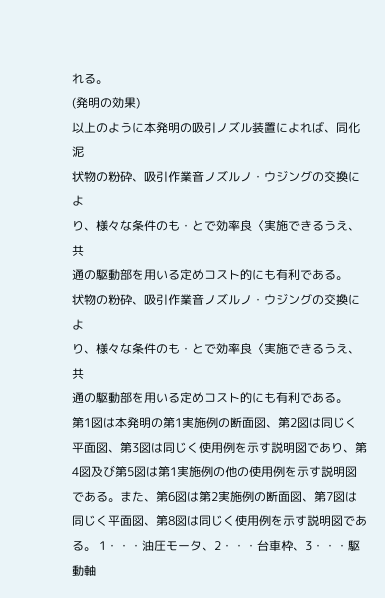れる。
(発明の効果)
以上のように本発明の吸引ノズル装置によれば、同化泥
状物の粉砕、吸引作業音ノズルノ・ウジングの交換によ
り、様々な条件のも・とで効率良〈実施できるうえ、共
通の駆動部を用いる定めコスト的にも有利である。
状物の粉砕、吸引作業音ノズルノ・ウジングの交換によ
り、様々な条件のも・とで効率良〈実施できるうえ、共
通の駆動部を用いる定めコスト的にも有利である。
第1図は本発明の第1実施例の断面図、第2図は同じく
平面図、第3図は同じく使用例を示す説明図であり、第
4図及び第5図は第1実施例の他の使用例を示す説明図
である。また、第6図は第2実施例の断面図、第7図は
同じく平面図、第8図は同じく使用例を示す説明図であ
る。 1・・・油圧モータ、2・・・台車枠、3・・・駆動軸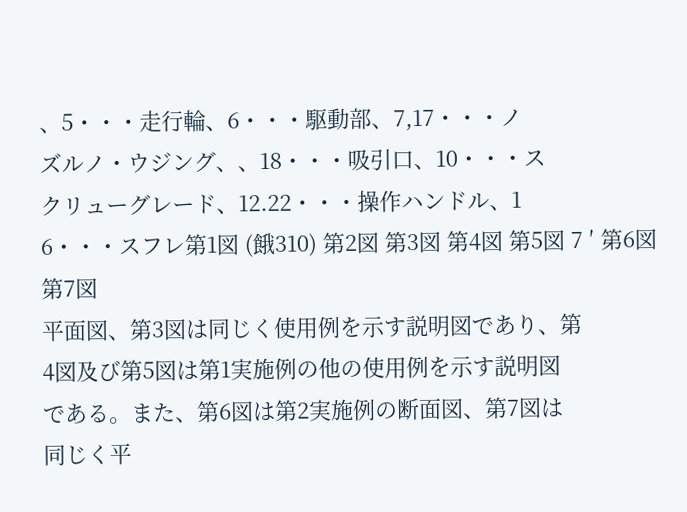、5・・・走行輪、6・・・駆動部、7,17・・・ノ
ズルノ・ウジング、、18・・・吸引口、10・・・ス
クリューグレード、12.22・・・操作ハンドル、1
6・・・スフレ第1図 (餓310) 第2図 第3図 第4図 第5図 7 ′ 第6図 第7図
平面図、第3図は同じく使用例を示す説明図であり、第
4図及び第5図は第1実施例の他の使用例を示す説明図
である。また、第6図は第2実施例の断面図、第7図は
同じく平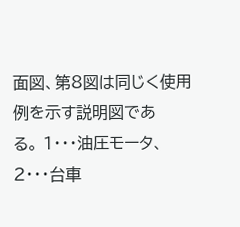面図、第8図は同じく使用例を示す説明図であ
る。 1・・・油圧モータ、2・・・台車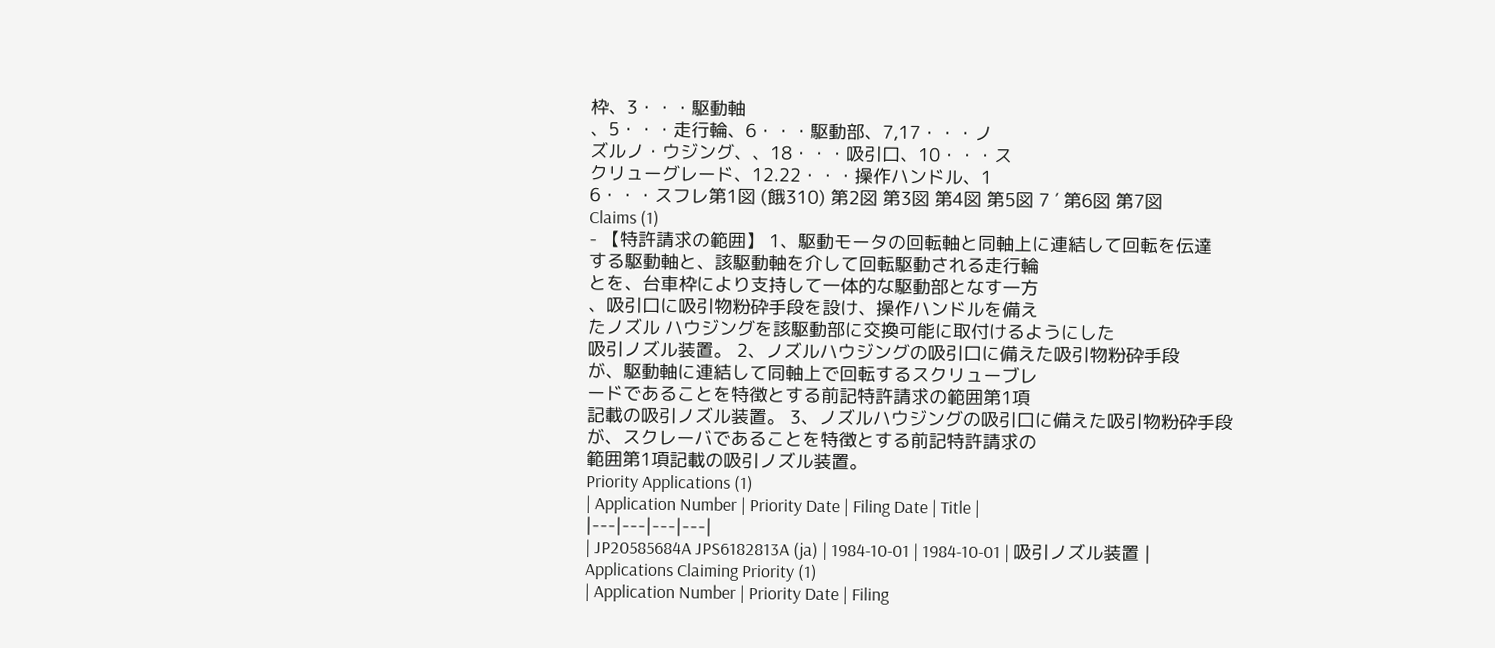枠、3・・・駆動軸
、5・・・走行輪、6・・・駆動部、7,17・・・ノ
ズルノ・ウジング、、18・・・吸引口、10・・・ス
クリューグレード、12.22・・・操作ハンドル、1
6・・・スフレ第1図 (餓310) 第2図 第3図 第4図 第5図 7 ′ 第6図 第7図
Claims (1)
- 【特許請求の範囲】 1、駆動モータの回転軸と同軸上に連結して回転を伝達
する駆動軸と、該駆動軸を介して回転駆動される走行輪
とを、台車枠により支持して一体的な駆動部となす一方
、吸引口に吸引物粉砕手段を設け、操作ハンドルを備え
たノズル ハウジングを該駆動部に交換可能に取付けるようにした
吸引ノズル装置。 2、ノズルハウジングの吸引口に備えた吸引物粉砕手段
が、駆動軸に連結して同軸上で回転するスクリューブレ
ードであることを特徴とする前記特許請求の範囲第1項
記載の吸引ノズル装置。 3、ノズルハウジングの吸引口に備えた吸引物粉砕手段
が、スクレーバであることを特徴とする前記特許請求の
範囲第1項記載の吸引ノズル装置。
Priority Applications (1)
| Application Number | Priority Date | Filing Date | Title |
|---|---|---|---|
| JP20585684A JPS6182813A (ja) | 1984-10-01 | 1984-10-01 | 吸引ノズル装置 |
Applications Claiming Priority (1)
| Application Number | Priority Date | Filing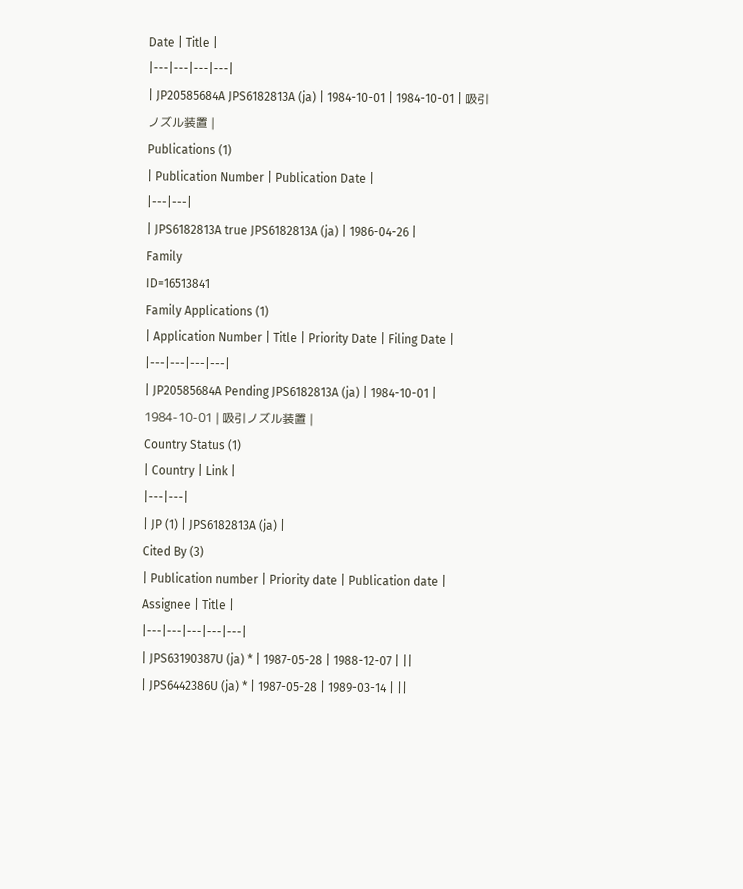Date | Title |
|---|---|---|---|
| JP20585684A JPS6182813A (ja) | 1984-10-01 | 1984-10-01 | 吸引ノズル装置 |
Publications (1)
| Publication Number | Publication Date |
|---|---|
| JPS6182813A true JPS6182813A (ja) | 1986-04-26 |
Family
ID=16513841
Family Applications (1)
| Application Number | Title | Priority Date | Filing Date |
|---|---|---|---|
| JP20585684A Pending JPS6182813A (ja) | 1984-10-01 | 1984-10-01 | 吸引ノズル装置 |
Country Status (1)
| Country | Link |
|---|---|
| JP (1) | JPS6182813A (ja) |
Cited By (3)
| Publication number | Priority date | Publication date | Assignee | Title |
|---|---|---|---|---|
| JPS63190387U (ja) * | 1987-05-28 | 1988-12-07 | ||
| JPS6442386U (ja) * | 1987-05-28 | 1989-03-14 | ||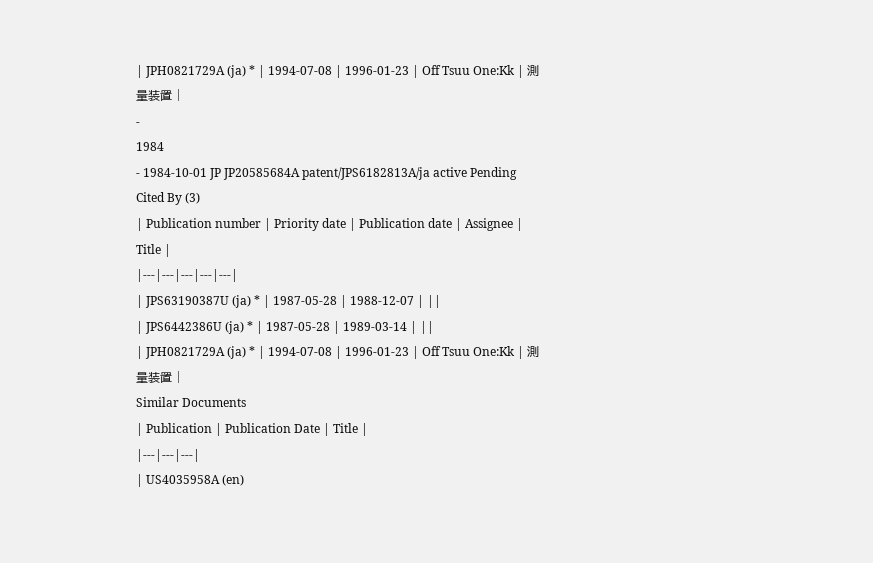| JPH0821729A (ja) * | 1994-07-08 | 1996-01-23 | Off Tsuu One:Kk | 測量装置 |
-
1984
- 1984-10-01 JP JP20585684A patent/JPS6182813A/ja active Pending
Cited By (3)
| Publication number | Priority date | Publication date | Assignee | Title |
|---|---|---|---|---|
| JPS63190387U (ja) * | 1987-05-28 | 1988-12-07 | ||
| JPS6442386U (ja) * | 1987-05-28 | 1989-03-14 | ||
| JPH0821729A (ja) * | 1994-07-08 | 1996-01-23 | Off Tsuu One:Kk | 測量装置 |
Similar Documents
| Publication | Publication Date | Title |
|---|---|---|
| US4035958A (en)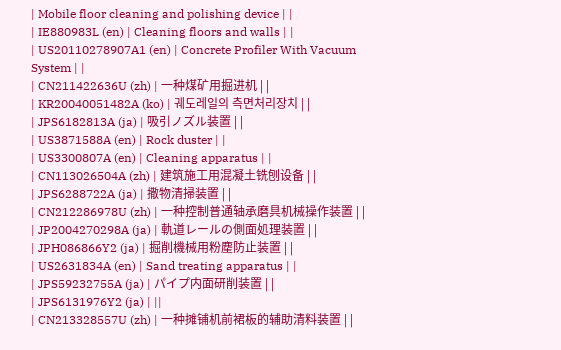| Mobile floor cleaning and polishing device | |
| IE880983L (en) | Cleaning floors and walls | |
| US20110278907A1 (en) | Concrete Profiler With Vacuum System | |
| CN211422636U (zh) | 一种煤矿用掘进机 | |
| KR20040051482A (ko) | 궤도레일의 측면처리장치 | |
| JPS6182813A (ja) | 吸引ノズル装置 | |
| US3871588A (en) | Rock duster | |
| US3300807A (en) | Cleaning apparatus | |
| CN113026504A (zh) | 建筑施工用混凝土铣刨设备 | |
| JPS6288722A (ja) | 撒物清掃装置 | |
| CN212286978U (zh) | 一种控制普通轴承磨具机械操作装置 | |
| JP2004270298A (ja) | 軌道レールの側面処理装置 | |
| JPH086866Y2 (ja) | 掘削機械用粉麈防止装置 | |
| US2631834A (en) | Sand treating apparatus | |
| JPS59232755A (ja) | パイプ内面研削装置 | |
| JPS6131976Y2 (ja) | ||
| CN213328557U (zh) | 一种摊铺机前裙板的辅助清料装置 | |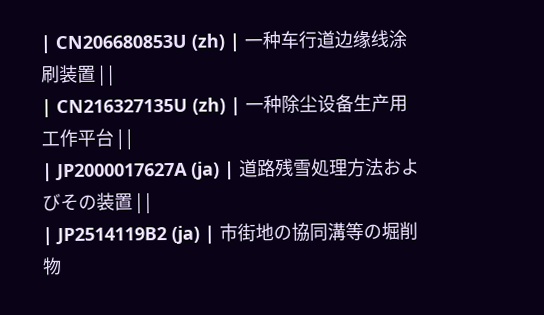| CN206680853U (zh) | 一种车行道边缘线涂刷装置 | |
| CN216327135U (zh) | 一种除尘设备生产用工作平台 | |
| JP2000017627A (ja) | 道路残雪処理方法およびその装置 | |
| JP2514119B2 (ja) | 市街地の協同溝等の堀削物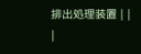排出処理装置 | |
|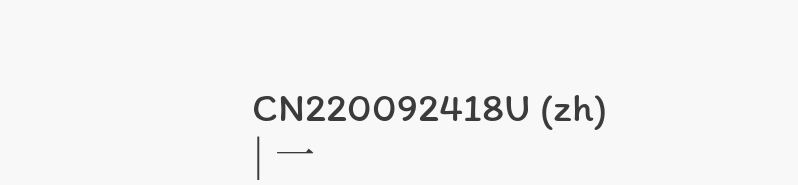CN220092418U (zh) | 一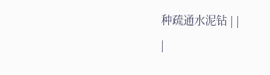种疏通水泥钻 | |
|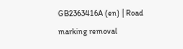GB2363416A (en) | Road marking removal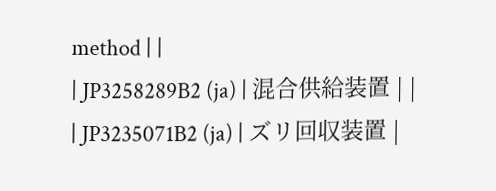method | |
| JP3258289B2 (ja) | 混合供給装置 | |
| JP3235071B2 (ja) | ズリ回収装置 |